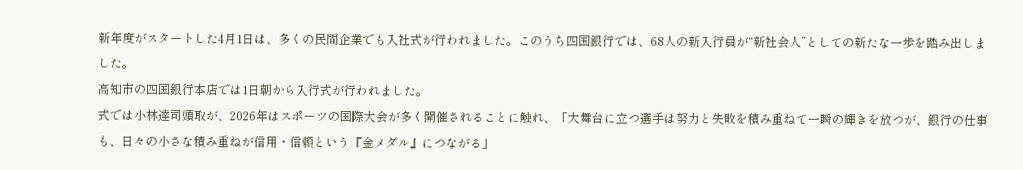新年度がスタートした4月1日は、多くの民間企業でも入社式が行われました。このうち四国銀行では、68人の新入行員が“新社会人”としての新たな一歩を踏み出しました。
高知市の四国銀行本店では1日朝から入行式が行われました。
式では小林達司頭取が、2026年はスポーツの国際大会が多く開催されることに触れ、「大舞台に立つ選手は努力と失敗を積み重ねて一瞬の輝きを放つが、銀行の仕事も、日々の小さな積み重ねが信用・信頼という『金メダル』につながる」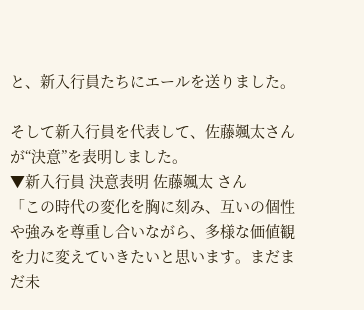と、新入行員たちにエールを送りました。

そして新入行員を代表して、佐藤颯太さんが“決意”を表明しました。
▼新入行員 決意表明 佐藤颯太 さん
「この時代の変化を胸に刻み、互いの個性や強みを尊重し合いながら、多様な価値観を力に変えていきたいと思います。まだまだ未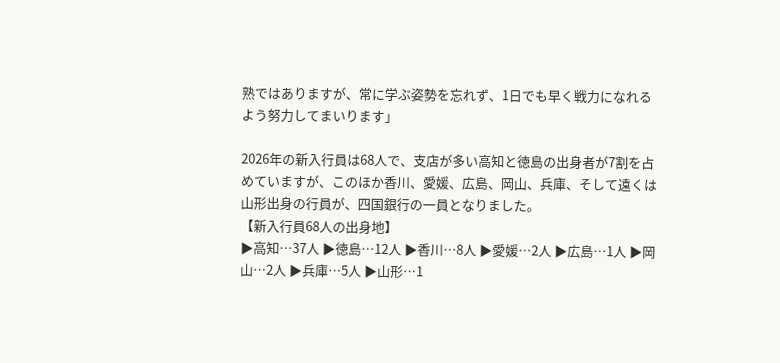熟ではありますが、常に学ぶ姿勢を忘れず、1日でも早く戦力になれるよう努力してまいります」

2026年の新入行員は68人で、支店が多い高知と徳島の出身者が7割を占めていますが、このほか香川、愛媛、広島、岡山、兵庫、そして遠くは山形出身の行員が、四国銀行の一員となりました。
【新入行員68人の出身地】
▶高知…37人 ▶徳島…12人 ▶香川…8人 ▶愛媛…2人 ▶広島…1人 ▶岡山…2人 ▶兵庫…5人 ▶山形…1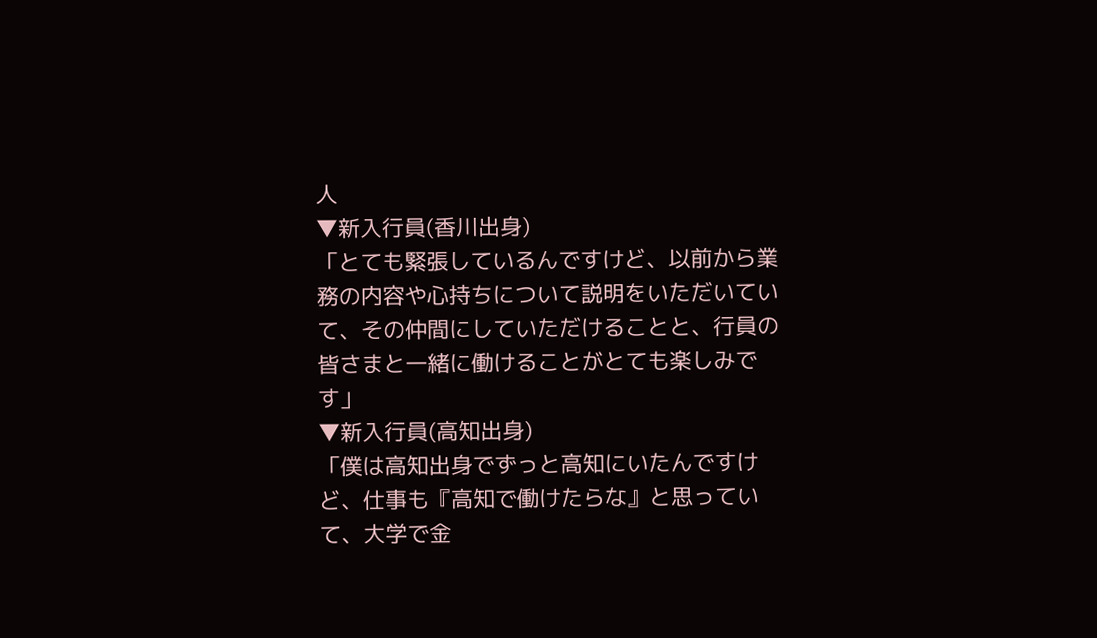人
▼新入行員(香川出身)
「とても緊張しているんですけど、以前から業務の内容や心持ちについて説明をいただいていて、その仲間にしていただけることと、行員の皆さまと一緒に働けることがとても楽しみです」
▼新入行員(高知出身)
「僕は高知出身でずっと高知にいたんですけど、仕事も『高知で働けたらな』と思っていて、大学で金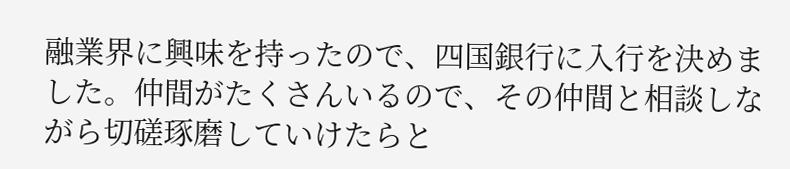融業界に興味を持ったので、四国銀行に入行を決めました。仲間がたくさんいるので、その仲間と相談しながら切磋琢磨していけたらと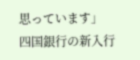思っています」
四国銀行の新入行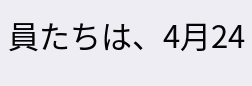員たちは、4月24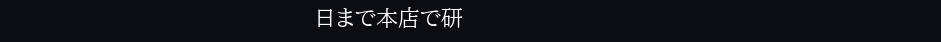日まで本店で研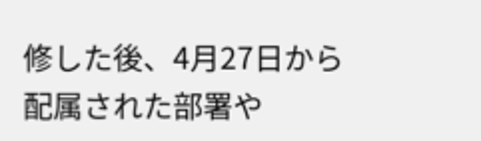修した後、4月27日から配属された部署や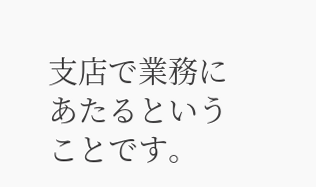支店で業務にあたるということです。